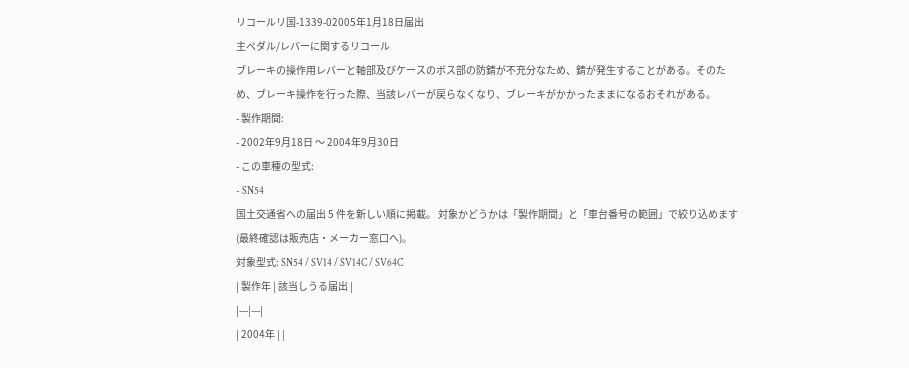リコールリ国-1339-02005年1月18日届出
主ペダル/レバーに関するリコール
ブレーキの操作用レバーと軸部及びケースのボス部の防錆が不充分なため、錆が発生することがある。そのため、ブレーキ操作を行った際、当該レバーが戻らなくなり、ブレーキがかかったままになるおそれがある。
- 製作期間:
- 2002年9月18日 〜 2004年9月30日
- この車種の型式:
- SN54
国土交通省への届出 5 件を新しい順に掲載。 対象かどうかは「製作期間」と「車台番号の範囲」で絞り込めます(最終確認は販売店・メーカー窓口へ)。
対象型式: SN54 / SV14 / SV14C / SV64C
| 製作年 | 該当しうる届出 |
|---|---|
| 2004年 | |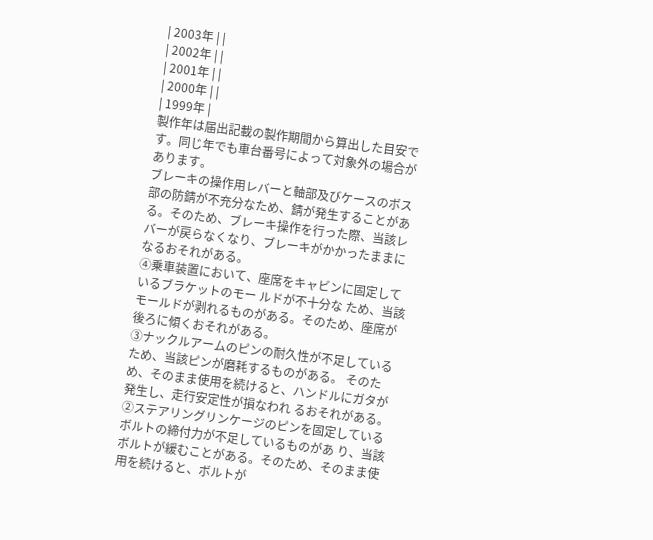| 2003年 | |
| 2002年 | |
| 2001年 | |
| 2000年 | |
| 1999年 |
製作年は届出記載の製作期間から算出した目安です。同じ年でも車台番号によって対象外の場合があります。
ブレーキの操作用レバーと軸部及びケースのボス部の防錆が不充分なため、錆が発生することがある。そのため、ブレーキ操作を行った際、当該レバーが戻らなくなり、ブレーキがかかったままになるおそれがある。
④乗車装置において、座席をキャビンに固定しているブラケットのモー ルドが不十分な ため、当該モールドが剥れるものがある。そのため、座席が後ろに傾くおそれがある。
③ナックルアームのピンの耐久性が不足しているため、当該ピンが磨耗するものがある。 そのため、そのまま使用を続けると、ハンドルにガタが発生し、走行安定性が損なわれ るおそれがある。
②ステアリングリンケージのピンを固定しているボルトの締付力が不足しているものがあ り、当該ボルトが緩むことがある。そのため、そのまま使用を続けると、ボルトが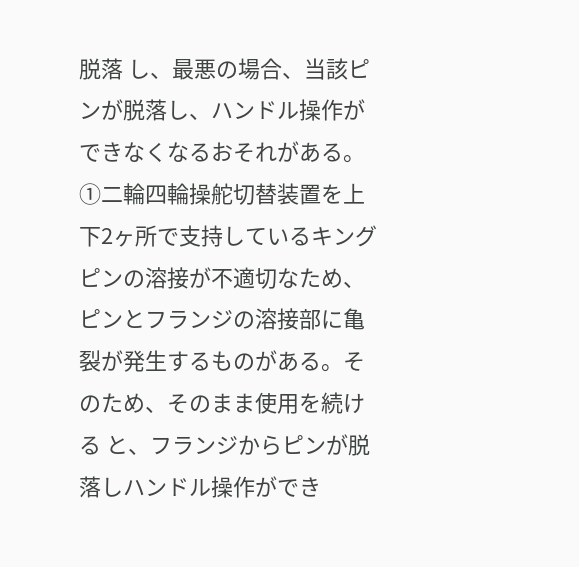脱落 し、最悪の場合、当該ピンが脱落し、ハンドル操作ができなくなるおそれがある。
①二輪四輪操舵切替装置を上下2ヶ所で支持しているキングピンの溶接が不適切なため、 ピンとフランジの溶接部に亀裂が発生するものがある。そのため、そのまま使用を続ける と、フランジからピンが脱落しハンドル操作ができ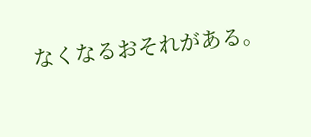なくなるおそれがある。